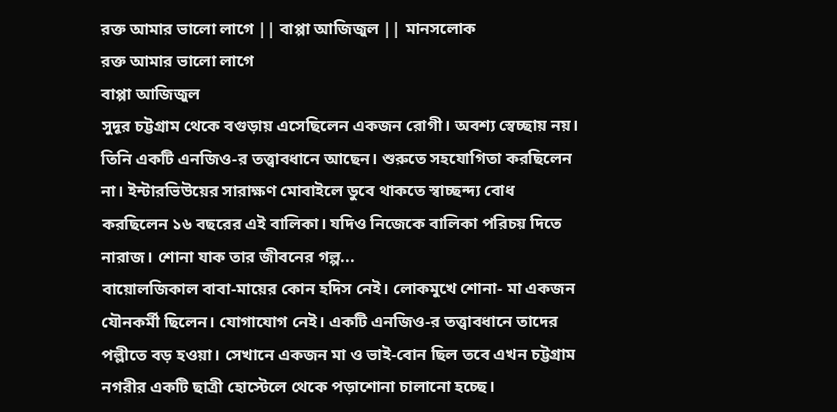রক্ত আমার ভালো লাগে || বাপ্পা আজিজুল || মানসলোক
রক্ত আমার ভালো লাগে
বাপ্পা আজিজুল
সুদূর চট্টগ্রাম থেকে বগুড়ায় এসেছিলেন একজন রোগী। অবশ্য স্বেচ্ছায় নয়। তিনি একটি এনজিও-র তত্ত্বাবধানে আছেন। শুরুতে সহযোগিতা করছিলেন না। ইন্টারভিউয়ের সারাক্ষণ মোবাইলে ডুবে থাকতে স্বাচ্ছন্দ্য বোধ করছিলেন ১৬ বছরের এই বালিকা। যদিও নিজেকে বালিকা পরিচয় দিতে নারাজ। শোনা যাক তার জীবনের গল্প...
বায়োলজিকাল বাবা-মায়ের কোন হদিস নেই। লোকমুখে শোনা- মা একজন যৌনকর্মী ছিলেন। যোগাযোগ নেই। একটি এনজিও-র তত্ত্বাবধানে তাদের পল্লীতে বড় হওয়া। সেখানে একজন মা ও ভাই-বোন ছিল তবে এখন চট্টগ্রাম নগরীর একটি ছাত্রী হোস্টেলে থেকে পড়াশোনা চালানো হচ্ছে।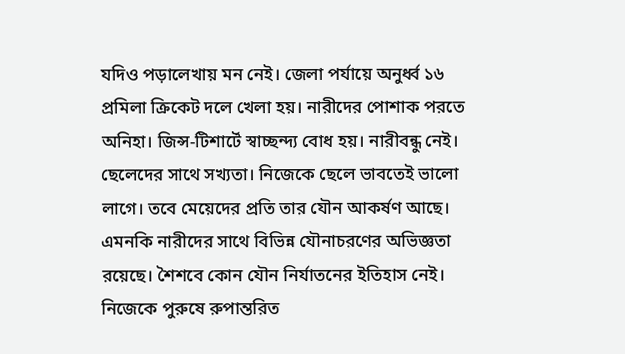যদিও পড়ালেখায় মন নেই। জেলা পর্যায়ে অনুর্ধ্ব ১৬ প্রমিলা ক্রিকেট দলে খেলা হয়। নারীদের পোশাক পরতে অনিহা। জিন্স-টিশার্টে স্বাচ্ছন্দ্য বোধ হয়। নারীবন্ধু নেই। ছেলেদের সাথে সখ্যতা। নিজেকে ছেলে ভাবতেই ভালো লাগে। তবে মেয়েদের প্রতি তার যৌন আকর্ষণ আছে। এমনকি নারীদের সাথে বিভিন্ন যৌনাচরণের অভিজ্ঞতা রয়েছে। শৈশবে কোন যৌন নির্যাতনের ইতিহাস নেই। নিজেকে পুরুষে রুপান্তরিত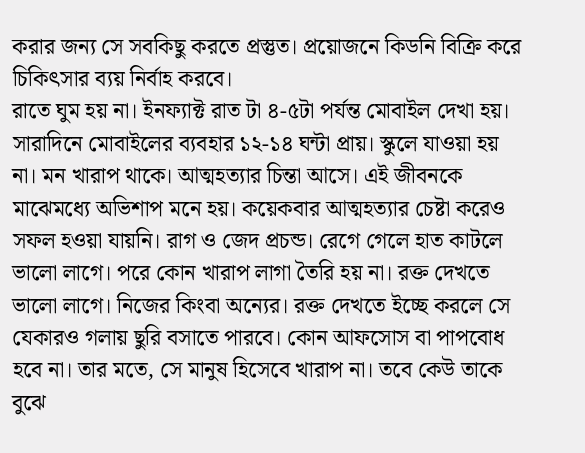করার জন্য সে সবকিছু করতে প্রস্তুত। প্রয়োজনে কিডনি বিক্রি করে চিকিৎসার ব্যয় নির্বাহ করবে।
রাতে ঘুম হয় না। ইনফ্যাক্ট রাত টা ৪-৫টা পর্যন্ত মোবাইল দেখা হয়। সারাদিনে মোবাইলের ব্যবহার ১২-১৪ ঘন্টা প্রায়। স্কুলে যাওয়া হয় না। মন খারাপ থাকে। আত্মহত্যার চিন্তা আসে। এই জীবনকে মাঝেমধ্যে অভিশাপ মনে হয়। কয়েকবার আত্মহত্যার চেষ্টা করেও সফল হওয়া যায়নি। রাগ ও জেদ প্রচন্ড। রেগে গেলে হাত কাটলে ভালো লাগে। পরে কোন খারাপ লাগা তৈরি হয় না। রক্ত দেখতে ভালো লাগে। নিজের কিংবা অন্যের। রক্ত দেখতে ইচ্ছে করলে সে যেকারও গলায় ছুরি বসাতে পারবে। কোন আফসোস বা পাপবোধ হবে না। তার মতে, সে মানুষ হিসেবে খারাপ না। তবে কেউ তাকে বুঝে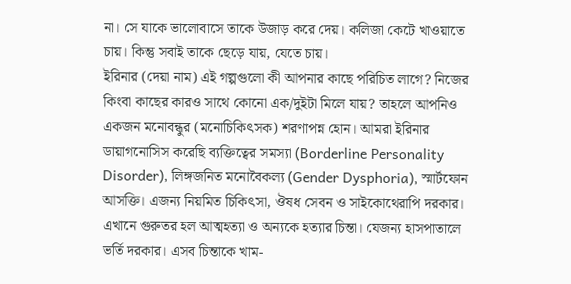না। সে যাকে ভালোবাসে তাকে উজাড় করে দেয়। কলিজা কেটে খাওয়াতে চায়। কিন্তু সবাই তাকে ছেড়ে যায়, যেতে চায়।
ইরিনার (দেয়া নাম) এই গল্পগুলো কী আপনার কাছে পরিচিত লাগে? নিজের কিংবা কাছের কারও সাথে কোনো এক/দুইটা মিলে যায়? তাহলে আপনিও একজন মনোবন্ধুর (মনোচিকিৎসক) শরণাপন্ন হোন। আমরা ইরিনার ডায়াগনোসিস করেছি ব্যক্তিত্বের সমস্যা (Borderline Personality Disorder), লিঙ্গজনিত মনোবৈকল্য (Gender Dysphoria), স্মার্টফোন আসক্তি। এজন্য নিয়মিত চিকিৎসা, ঔষধ সেবন ও সাইকোথেরাপি দরকার। এখানে গুরুতর হল আত্মহত্যা ও অন্যকে হত্যার চিন্তা। যেজন্য হাসপাতালে ভর্তি দরকার। এসব চিন্তাকে খাম-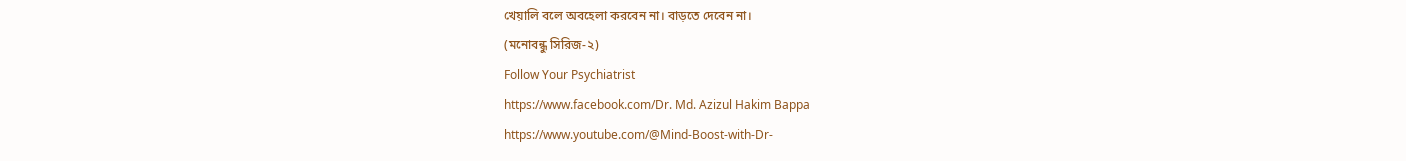খেয়ালি বলে অবহেলা করবেন না। বাড়তে দেবেন না।
(মনোবন্ধু সিরিজ-২)
Follow Your Psychiatrist
https://www.facebook.com/Dr. Md. Azizul Hakim Bappa
https://www.youtube.com/@Mind-Boost-with-Dr-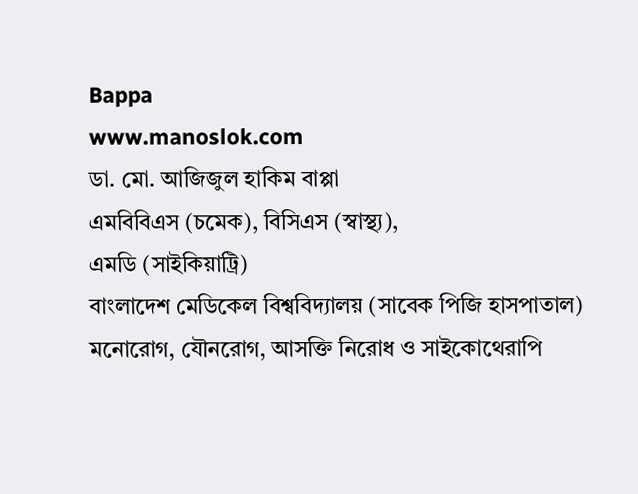Bappa
www.manoslok.com
ডা. মো. আজিজুল হাকিম বাপ্পা
এমবিবিএস (চমেক), বিসিএস (স্বাস্থ্য),
এমডি (সাইকিয়াট্রি)
বাংলাদেশ মেডিকেল বিশ্ববিদ্যালয় (সাবেক পিজি হাসপাতাল)
মনোরোগ, যৌনরোগ, আসক্তি নিরোধ ও সাইকোথেরাপি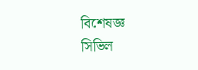বিশেষজ্ঞ
সিভিল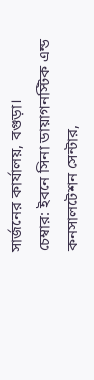সার্জনের কার্যালয়, বগুড়া।
চেম্বার: ইবনে সিনা ডায়াগনস্টিক এন্ড কনসালটেশন সেন্টার,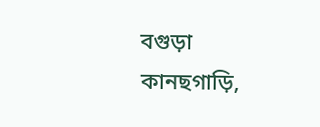বগুড়া
কানছগাড়ি,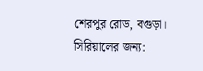শেরপুর রোড, বগুড়া।
সিরিয়ালের জন্য: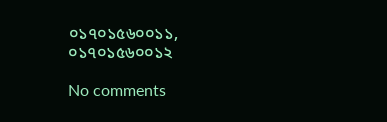০১৭০১৫৬০০১১, ০১৭০১৫৬০০১২

No comments